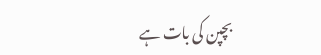بچپن کی بات ہے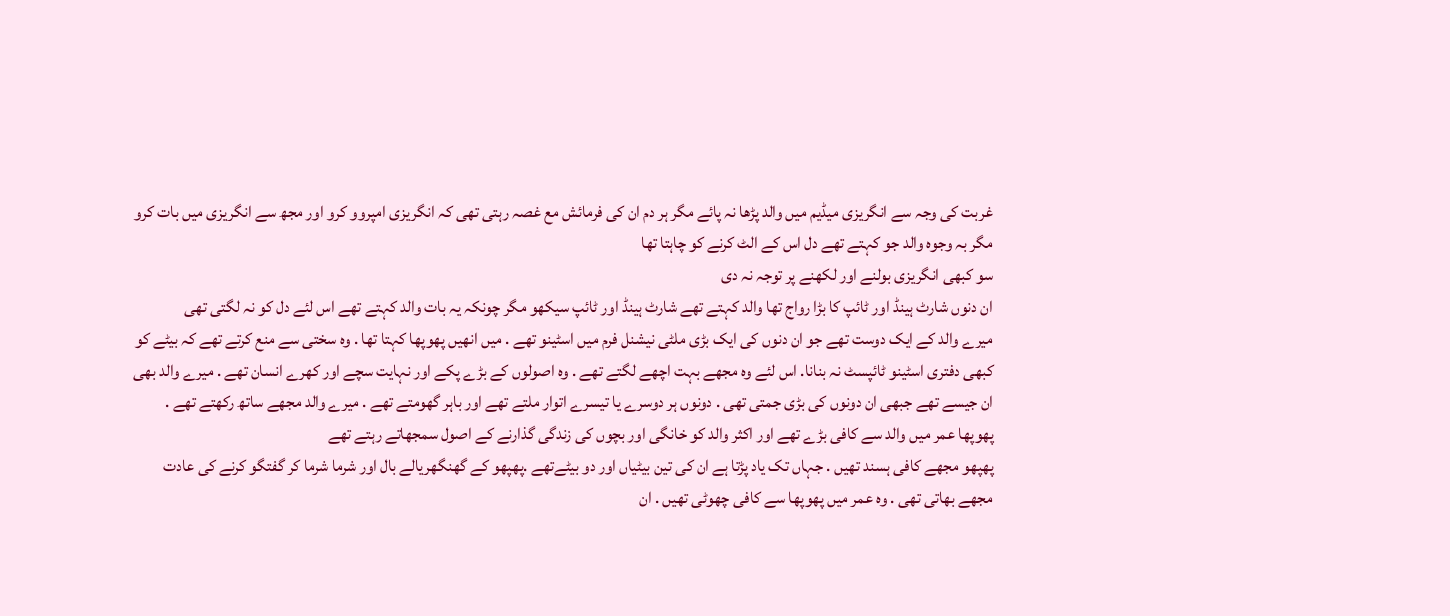غربت کی وجہ سے انگریزی میڈیم میں والد پڑھا نہ پائے مگر ہر دم ان کی فرمائش مع غصہ رہتی تھی کہ انگریزی امپروو کرو اور مجھ سے انگریزی میں بات کرو
مگر بہ وجوہ والد جو کہتے تھے دل اس کے الٹ کرنے کو چاہتا تھا
سو کبھی انگریزی بولنے اور لکھنے پر توجہ نہ دی
ان دنوں شارٹ ہینڈ اور ٹائپ کا بڑا رواج تھا والد کہتے تھے شارٹ ہینڈ اور ٹائپ سیکھو مگر چونکہ یہ بات والد کہتے تھے اس لئے دل کو نہ لگتی تھی
میرے والد کے ایک دوست تھے جو ان دنوں کی ایک بڑی ملٹی نیشنل فرم میں اسٹینو تھے . میں انھیں پھوپھا کہتا تھا . وہ سختی سے منع کرتے تھے کہ بیٹے کو کبھی دفتری اسٹینو ٹائپسٹ نہ بنانا. اس لئے وہ مجھے بہت اچھے لگتے تھے . وہ اصولوں کے بڑے پکے اور نہایت سچے اور کھرے انسان تھے . میرے والد بھی ان جیسے تھے جبھی ان دونوں کی بڑی جمتی تھی . دونوں ہر دوسرے یا تیسرے اتوار ملتے تھے اور باہر گھومتے تھے . میرے والد مجھے ساتھ رکھتے تھے . پھوپھا عمر میں والد سے کافی بڑے تھے اور اکثر والد کو خانگی اور بچوں کی زندگی گذارنے کے اصول سمجھاتے رہتے تھے
پھپھو مجھے کافی ہسند تھیں . جہاں تک یاد پڑتا ہے ان کی تین بیٹیاں اور دو بیٹےتھے .پھپھو کے گھنگھریالے بال اور شرما شرما کر گفتگو کرنے کی عادت مجھے بھاتی تھی . وہ عمر میں پھوپھا سے کافی چھوٹی تھیں . ان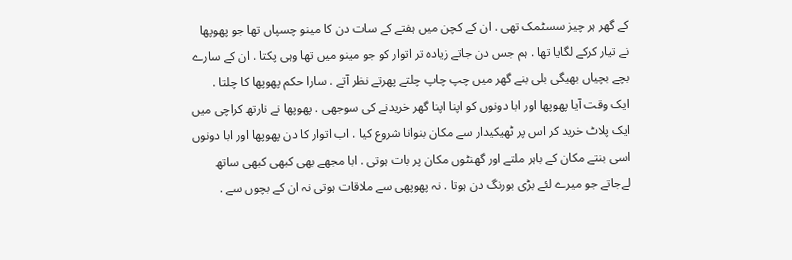کے گھر ہر چیز سسٹمک تھی . ان کے کچن میں ہفتے کے سات دن کا مینو چسپاں تھا جو پھوپھا نے تیار کرکے لگایا تھا . ہم جس دن جاتے زیادہ تر اتوار کو جو مینو میں تھا وہی پکتا . ان کے سارے بچے بچیاں بھیگی بلی بنے گھر میں چپ چاپ چلتے پھرتے نظر آتے . سارا حکم پھوپھا کا چلتا .
ایک وقت آیا پھوپھا اور ابا دونوں کو اپنا اپنا گھر خریدنے کی سوجھی . پھوپھا نے نارتھ کراچی میں ایک پلاٹ خرید کر اس پر ٹھیکیدار سے مکان بنوانا شروع کیا . اب اتوار کا دن پھوپھا اور ابا دونوں اسی بنتے مکان کے باہر ملتے اور گھنٹوں مکان پر بات ہوتی . ابا مجھے بھی کبھی کبھی ساتھ لےجاتے جو میرے لئے بڑی بورنگ دن ہوتا . نہ پھوپھی سے ملاقات ہوتی نہ ان کے بچوں سے .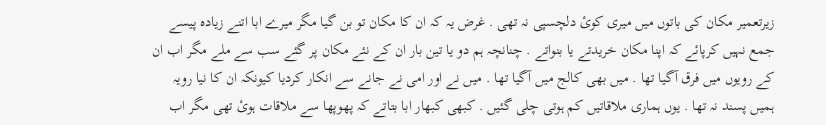زیرتعمیر مکان کی باتوں میں میری کوئ دلچسپی نہ تھی . غرض یہ کہ ان کا مکان تو بن گیا مگر میرے ابا اتنے زیادہ پیسے جمع نہیں کرپائے کہ اپنا مکان خریدتے یا بنواتے . چنانچہ ہم دو یا تین بار ان کے نئے مکان پر گئے سب سے ملے مگر اب ان کے رویوں میں فرق آگیا تھا . میں بھی کالج میں آگیا تھا . میں نے اور امی نے جانے سے انکار کردیا کیونکہ ان کا نیا رویہ ہمیں پسند نہ تھا . یوں ہماری ملاقاتیں کم ہوتی چلی گئیں . کبھی کبھار ابا بتاتے کہ پھوپھا سے ملاقات ہوئ تھی مگر اب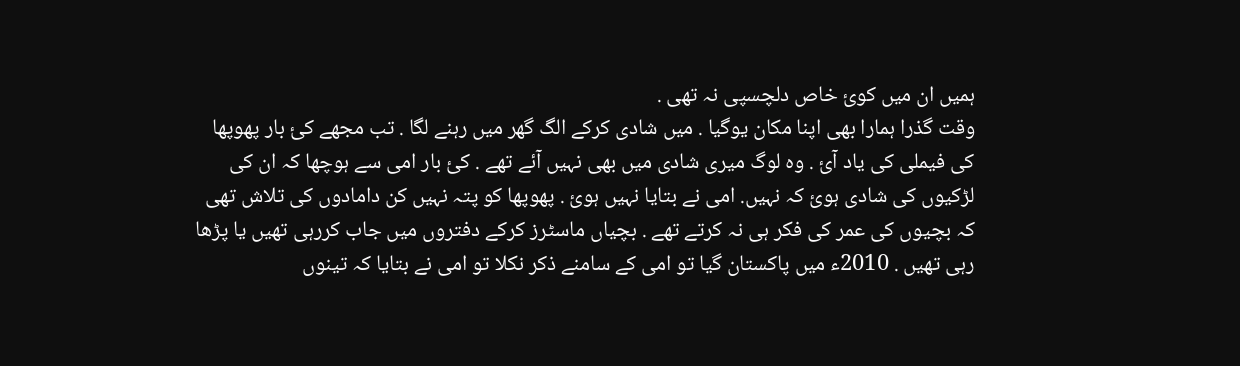ہمیں ان میں کوئ خاص دلچسپی نہ تھی .
وقت گذرا ہمارا بھی اپنا مکان یوگیا . میں شادی کرکے الگ گھر میں رہنے لگا . تب مجھے کئ بار پھوپھا کی فیملی کی یاد آئ . وہ لوگ میری شادی میں بھی نہیں آئے تھے . کئ بار امی سے ہوچھا کہ ان کی لڑکیوں کی شادی ہوئ کہ نہیں. امی نے بتایا نہیں ہوئ . پھوپھا کو پتہ نہیں کن دامادوں کی تلاش تھی کہ بچیوں کی عمر کی فکر ہی نہ کرتے تھے . بچیاں ماسٹرز کرکے دفتروں میں جاب کررہی تھیں یا پڑھا رہی تھیں . 2010ء میں پاکستان گیا تو امی کے سامنے ذکر نکلا تو امی نے بتایا کہ تینوں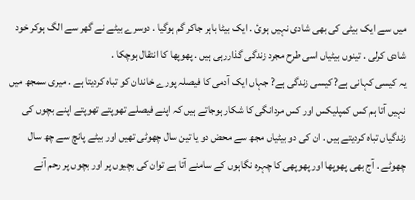میں سے ایک بیٹی کی بھی شادی نہیں ہوئ . ایک بیٹا باہر جاکر گم ہوگیا . دوسرے بیٹے نے گھر سے الگ ہوکر خود شادی کرلی . تینوں بیٹیاں اسی طرح مجرد زندگی گذاررہی ہیں . پھوپھا کا انتقال ہوچکا .
یہ کیسی کہانی ہے? کیسی زندگی ہے? جہاں ایک آدمی کا فیصلہ پورے خاندان کو تباہ کردیتا ہے . میری سمجھ میں نہیں آتا ہم کس کمپلیکس اور کس مردانگی کا شکار ہوجاتے ہیں کہ اپنے فیصلے تھوپتے تھوپتے اپنے بچوں کی زندگیاں تباہ کردیتے ہیں . ان کی دو بیٹیاں مجھ سے محض دو یا تین سال چھوٹی تھیں اور بیٹے پانچ سے چھ سال چھوٹے . آج بھی پھوپھا اور پھوپھی کا چہرہ نگاہوں کے سامنے آتا ہے توان کی بچیوں پر اور بچوں پر رحم آنے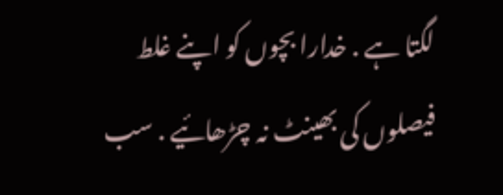لگتا ہے . خدارا بچوں کو اپنے غلط فیصلوں کی بھینٹ نہ چڑھائیے . سب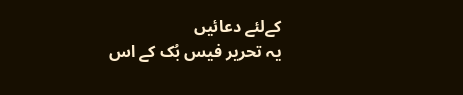کےلئے دعائیں
یہ تحریر فیس بُک کے اس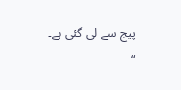پیج سے لی گئی ہے۔
“